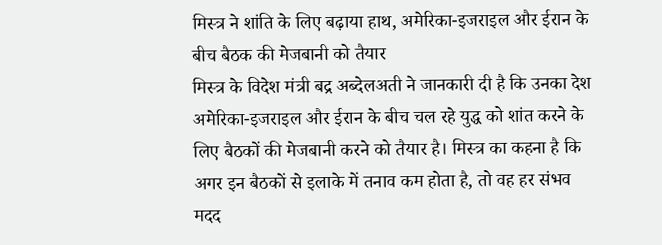मिस्त्र ने शांति के लिए बढ़ाया हाथ, अमेरिका-इजराइल और ईरान के बीच बैठक की मेजबानी को तैयार
मिस्त्र के विदेश मंत्री बद्र अब्देलअती ने जानकारी दी है कि उनका देश अमेरिका-इजराइल और ईरान के बीच चल रहे युद्ध को शांत करने के लिए बैठकों की मेजबानी करने को तैयार है। मिस्त्र का कहना है कि अगर इन बैठकों से इलाके में तनाव कम होता है, तो वह हर संभव मदद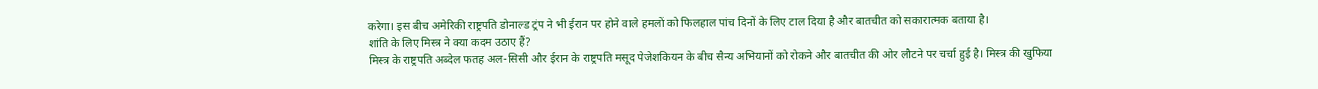करेगा। इस बीच अमेरिकी राष्ट्रपति डोनाल्ड ट्रंप ने भी ईरान पर होने वाले हमलों को फिलहाल पांच दिनों के लिए टाल दिया है और बातचीत को सकारात्मक बताया है।
शांति के लिए मिस्त्र ने क्या कदम उठाए हैं?
मिस्त्र के राष्ट्रपति अब्देल फतह अल-सिसी और ईरान के राष्ट्रपति मसूद पेजेशकियन के बीच सैन्य अभियानों को रोकने और बातचीत की ओर लौटने पर चर्चा हुई है। मिस्त्र की खुफिया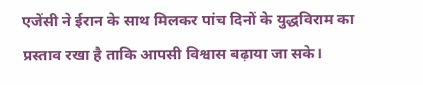एजेंसी ने ईरान के साथ मिलकर पांच दिनों के युद्धविराम का प्रस्ताव रखा है ताकि आपसी विश्वास बढ़ाया जा सके।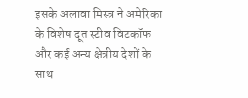इसके अलावा मिस्त्र ने अमेरिका के विशेष दूत स्टीव विटकॉफ और कई अन्य क्षेत्रीय देशों के साथ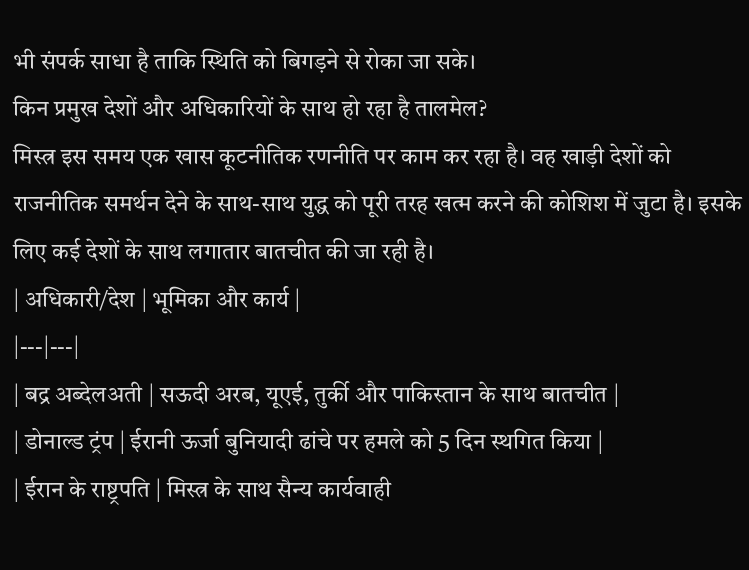भी संपर्क साधा है ताकि स्थिति को बिगड़ने से रोका जा सके।
किन प्रमुख देशों और अधिकारियों के साथ हो रहा है तालमेल?
मिस्त्र इस समय एक खास कूटनीतिक रणनीति पर काम कर रहा है। वह खाड़ी देशों को राजनीतिक समर्थन देने के साथ-साथ युद्ध को पूरी तरह खत्म करने की कोशिश में जुटा है। इसके लिए कई देशों के साथ लगातार बातचीत की जा रही है।
| अधिकारी/देश | भूमिका और कार्य |
|---|---|
| बद्र अब्देलअती | सऊदी अरब, यूएई, तुर्की और पाकिस्तान के साथ बातचीत |
| डोनाल्ड ट्रंप | ईरानी ऊर्जा बुनियादी ढांचे पर हमले को 5 दिन स्थगित किया |
| ईरान के राष्ट्रपति | मिस्त्र के साथ सैन्य कार्यवाही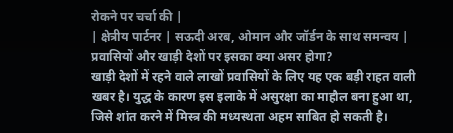रोकने पर चर्चा की |
| क्षेत्रीय पार्टनर | सऊदी अरब, ओमान और जॉर्डन के साथ समन्वय |
प्रवासियों और खाड़ी देशों पर इसका क्या असर होगा?
खाड़ी देशों में रहने वाले लाखों प्रवासियों के लिए यह एक बड़ी राहत वाली खबर है। युद्ध के कारण इस इलाके में असुरक्षा का माहौल बना हुआ था, जिसे शांत करने में मिस्त्र की मध्यस्थता अहम साबित हो सकती है।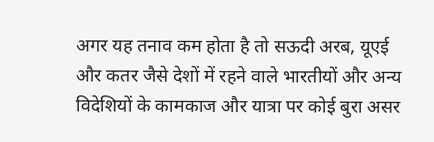अगर यह तनाव कम होता है तो सऊदी अरब, यूएई और कतर जैसे देशों में रहने वाले भारतीयों और अन्य विदेशियों के कामकाज और यात्रा पर कोई बुरा असर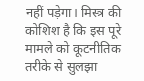नहीं पड़ेगा। मिस्त्र की कोशिश है कि इस पूरे मामले को कूटनीतिक तरीके से सुलझा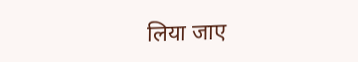लिया जाए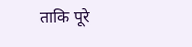ताकि पूरे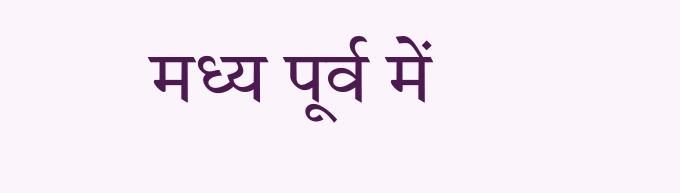मध्य पूर्व में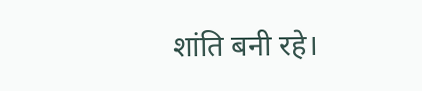शांति बनी रहे।